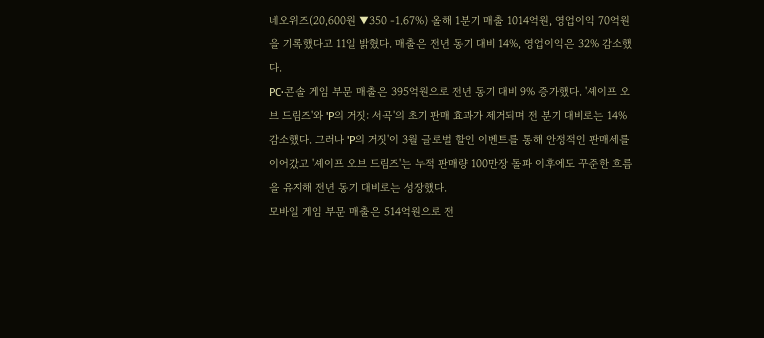네오위즈(20,600원 ▼350 -1.67%) 올해 1분기 매출 1014억원, 영업이익 70억원을 기록했다고 11일 밝혔다. 매출은 전년 동기 대비 14%, 영업이익은 32% 감소했다.
PC·콘솔 게임 부문 매출은 395억원으로 전년 동기 대비 9% 증가했다. '셰이프 오브 드림즈'와 'P의 거짓: 서곡'의 초기 판매 효과가 제거되며 전 분기 대비로는 14% 감소했다. 그러나 'P의 거짓'이 3월 글로벌 할인 이벤트를 통해 안정적인 판매세를 이어갔고 '셰이프 오브 드림즈'는 누적 판매량 100만장 돌파 이후에도 꾸준한 흐름을 유지해 전년 동기 대비로는 성장했다.
모바일 게임 부문 매출은 514억원으로 전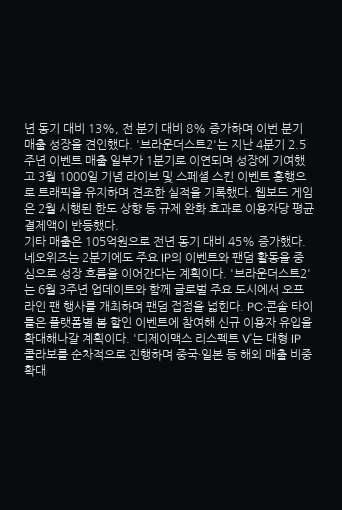년 동기 대비 13%, 전 분기 대비 8% 증가하며 이번 분기 매출 성장을 견인했다. '브라운더스트2'는 지난 4분기 2.5주년 이벤트 매출 일부가 1분기로 이연되며 성장에 기여했고 3월 1000일 기념 라이브 및 스페셜 스킨 이벤트 흥행으로 트래픽을 유지하며 견조한 실적을 기록했다. 웹보드 게임은 2월 시행된 한도 상향 등 규제 완화 효과로 이용자당 평균 결제액이 반등했다.
기타 매출은 105억원으로 전년 동기 대비 45% 증가했다.
네오위즈는 2분기에도 주요 IP의 이벤트와 팬덤 활동을 중심으로 성장 흐름을 이어간다는 계획이다. '브라운더스트2'는 6월 3주년 업데이트와 함께 글로벌 주요 도시에서 오프라인 팬 행사를 개최하며 팬덤 접점을 넓힌다. PC·콘솔 타이틀은 플랫폼별 봄 할인 이벤트에 참여해 신규 이용자 유입을 확대해나갈 계획이다. '디제이맥스 리스펙트 V'는 대형 IP 콜라보를 순차적으로 진행하며 중국·일본 등 해외 매출 비중 확대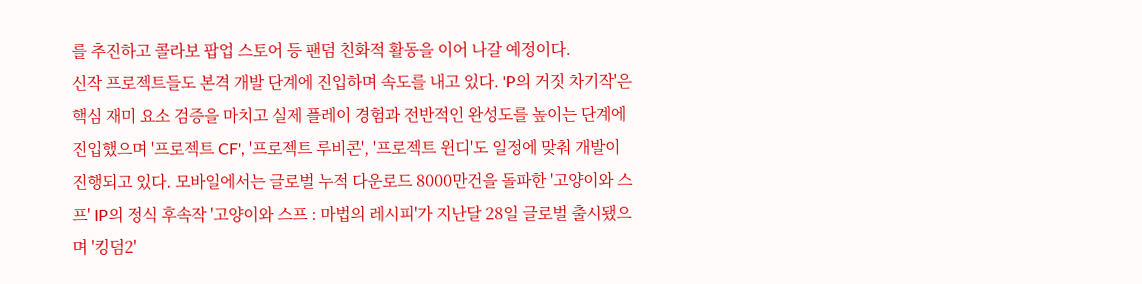를 추진하고 콜라보 팝업 스토어 등 팬덤 친화적 활동을 이어 나갈 예정이다.
신작 프로젝트들도 본격 개발 단계에 진입하며 속도를 내고 있다. 'P의 거짓 차기작'은 핵심 재미 요소 검증을 마치고 실제 플레이 경험과 전반적인 완성도를 높이는 단계에 진입했으며 '프로젝트 CF', '프로젝트 루비콘', '프로젝트 윈디'도 일정에 맞춰 개발이 진행되고 있다. 모바일에서는 글로벌 누적 다운로드 8000만건을 돌파한 '고양이와 스프' IP의 정식 후속작 '고양이와 스프 : 마법의 레시피'가 지난달 28일 글로벌 출시됐으며 '킹덤2'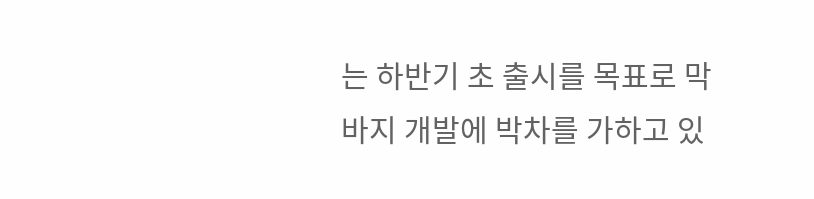는 하반기 초 출시를 목표로 막바지 개발에 박차를 가하고 있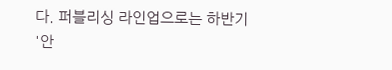다. 퍼블리싱 라인업으로는 하반기 '안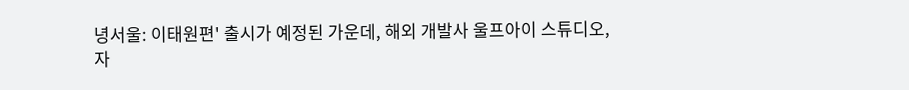녕서울: 이태원편' 출시가 예정된 가운데, 해외 개발사 울프아이 스튜디오, 자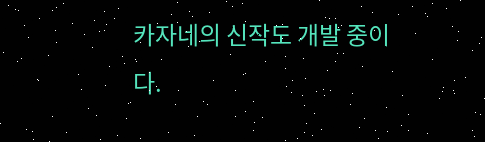카자네의 신작도 개발 중이다.